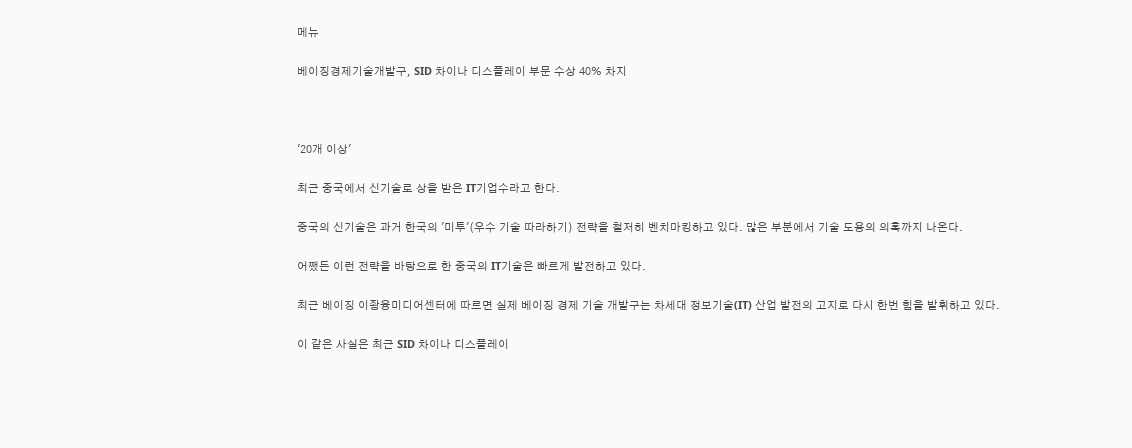메뉴

베이징경제기술개발구, SID 차이나 디스플레이 부문 수상 40% 차지



'20개 이상'

최근 중국에서 신기술로 상을 받은 IT기업수라고 한다.

중국의 신기술은 과거 한국의 '미투'(우수 기술 따라하기) 전략을 철저히 벤치마킹하고 있다. 많은 부분에서 기술 도용의 의혹까지 나온다.

어쨌든 이런 전략을 바탕으로 한 중국의 IT기술은 빠르게 발전하고 있다.

최근 베이징 이좡융미디어센터에 따르면 실제 베이징 경제 기술 개발구는 차세대 정보기술(IT) 산업 발전의 고지로 다시 한번 힘을 발휘하고 있다.

이 같은 사실은 최근 SID 차이나 디스플레이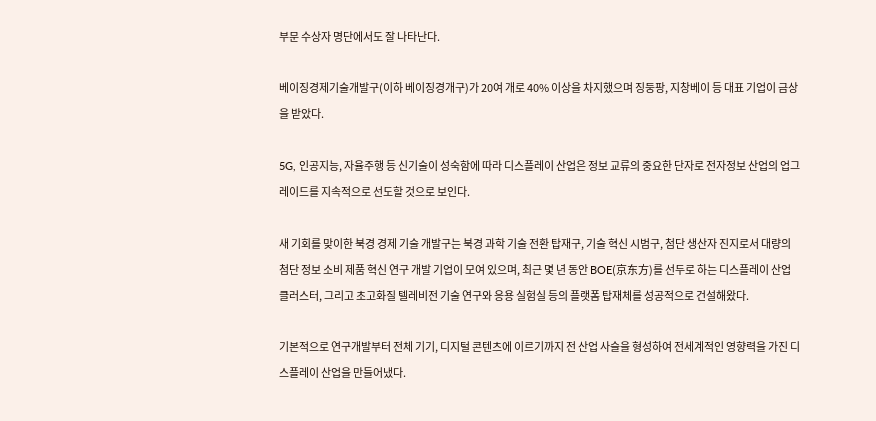부문 수상자 명단에서도 잘 나타난다.

베이징경제기술개발구(이하 베이징경개구)가 20여 개로 40% 이상을 차지했으며 징둥팡, 지창베이 등 대표 기업이 금상을 받았다.

5G, 인공지능, 자율주행 등 신기술이 성숙함에 따라 디스플레이 산업은 정보 교류의 중요한 단자로 전자정보 산업의 업그레이드를 지속적으로 선도할 것으로 보인다.

새 기회를 맞이한 북경 경제 기술 개발구는 북경 과학 기술 전환 탑재구, 기술 혁신 시범구, 첨단 생산자 진지로서 대량의 첨단 정보 소비 제품 혁신 연구 개발 기업이 모여 있으며, 최근 몇 년 동안 BOE(京东方)를 선두로 하는 디스플레이 산업 클러스터, 그리고 초고화질 텔레비전 기술 연구와 응용 실험실 등의 플랫폼 탑재체를 성공적으로 건설해왔다.

기본적으로 연구개발부터 전체 기기, 디지털 콘텐츠에 이르기까지 전 산업 사슬을 형성하여 전세계적인 영향력을 가진 디스플레이 산업을 만들어냈다.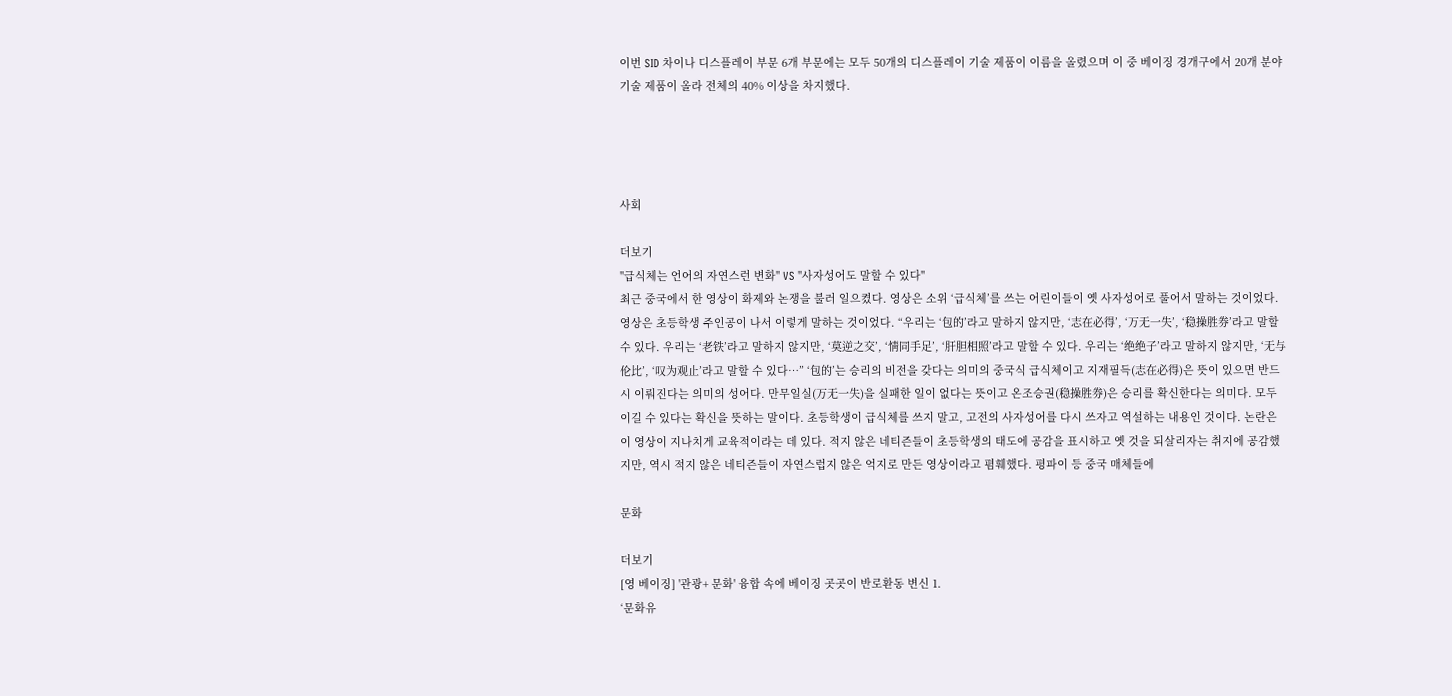이번 SID 차이나 디스플레이 부문 6개 부문에는 모두 50개의 디스플레이 기술 제품이 이름을 올렸으며 이 중 베이징 경개구에서 20개 분야 기술 제품이 올라 전체의 40% 이상을 차지했다.




사회

더보기
"급식체는 언어의 자연스런 변화" VS "사자성어도 말할 수 있다"
최근 중국에서 한 영상이 화제와 논쟁을 불러 일으켰다. 영상은 소위 ‘급식체’를 쓰는 어린이들이 옛 사자성어로 풀어서 말하는 것이었다. 영상은 초등학생 주인공이 나서 이렇게 말하는 것이었다. “우리는 ‘包的’라고 말하지 않지만, ‘志在必得’, ‘万无一失’, ‘稳操胜券’라고 말할 수 있다. 우리는 ‘老铁’라고 말하지 않지만, ‘莫逆之交’, ‘情同手足’, ‘肝胆相照’라고 말할 수 있다. 우리는 ‘绝绝子’라고 말하지 않지만, ‘无与伦比’, ‘叹为观止’라고 말할 수 있다…” ‘包的’는 승리의 비전을 갖다는 의미의 중국식 급식체이고 지재필득(志在必得)은 뜻이 있으면 반드시 이뤄진다는 의미의 성어다. 만무일실(万无一失)을 실패한 일이 없다는 뜻이고 온조승권(稳操胜券)은 승리를 확신한다는 의미다. 모두 이길 수 있다는 확신을 뜻하는 말이다. 초등학생이 급식체를 쓰지 말고, 고전의 사자성어를 다시 쓰자고 역설하는 내용인 것이다. 논란은 이 영상이 지나치게 교육적이라는 데 있다. 적지 않은 네티즌들이 초등학생의 태도에 공감을 표시하고 옛 것을 되살리자는 취지에 공감했지만, 역시 적지 않은 네티즌들이 자연스럽지 않은 억지로 만든 영상이라고 폄훼했다. 평파이 등 중국 매체들에

문화

더보기
[영 베이징] '관광+ 문화' 융합 속에 베이징 곳곳이 반로환동 변신 1.
‘문화유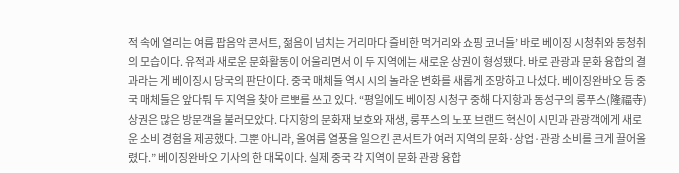적 속에 열리는 여름 팝음악 콘서트, 젊음이 넘치는 거리마다 즐비한 먹거리와 쇼핑 코너들’ 바로 베이징 시청취와 둥청취의 모습이다. 유적과 새로운 문화활동이 어울리면서 이 두 지역에는 새로운 상권이 형성됐다. 바로 관광과 문화 융합의 결과라는 게 베이징시 당국의 판단이다. 중국 매체들 역시 시의 놀라운 변화를 새롭게 조망하고 나섰다. 베이징완바오 등 중국 매체들은 앞다퉈 두 지역을 찾아 르뽀를 쓰고 있다. “평일에도 베이징 시청구 중해 다지항과 동성구의 룽푸스(隆福寺) 상권은 많은 방문객을 불러모았다. 다지항의 문화재 보호와 재생, 룽푸스의 노포 브랜드 혁신이 시민과 관광객에게 새로운 소비 경험을 제공했다. 그뿐 아니라, 올여름 열풍을 일으킨 콘서트가 여러 지역의 문화·상업·관광 소비를 크게 끌어올렸다.” 베이징완바오 기사의 한 대목이다. 실제 중국 각 지역이 문화 관광 융합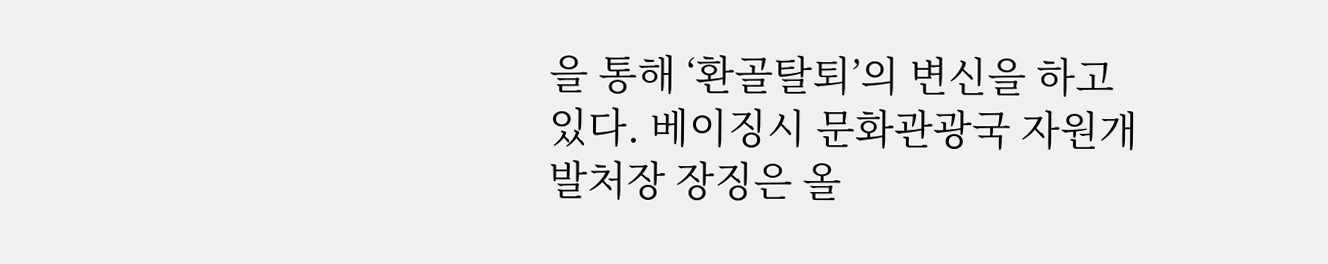을 통해 ‘환골탈퇴’의 변신을 하고 있다. 베이징시 문화관광국 자원개발처장 장징은 올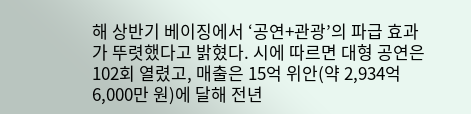해 상반기 베이징에서 ‘공연+관광’의 파급 효과가 뚜렷했다고 밝혔다. 시에 따르면 대형 공연은 102회 열렸고, 매출은 15억 위안(약 2,934억 6,000만 원)에 달해 전년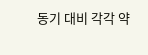동기 대비 각각 약